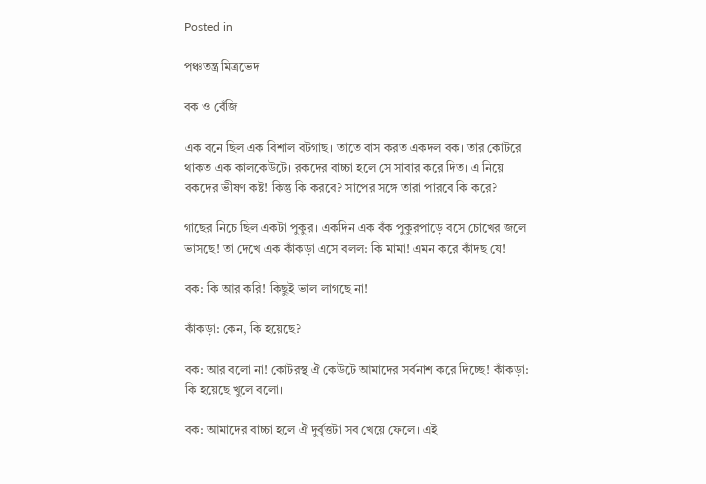Posted in

পঞ্চতন্ত্র মিত্রভেদ

বক ও বেঁজি

এক বনে ছিল এক বিশাল বটগাছ। তাতে বাস করত একদল বক। তার কোটরে থাকত এক কালকেউটে। রকদের বাচ্চা হলে সে সাবার করে দিত। এ নিয়ে বকদের ভীষণ কষ্ট! কিন্তু কি করবে? সাপের সঙ্গে তারা পারবে কি করে?

গাছের নিচে ছিল একটা পুকুর। একদিন এক বঁক পুকুরপাড়ে বসে চোখের জলে ভাসছে! তা দেখে এক কাঁকড়া এসে বলল: কি মামা! এমন করে কাঁদছ যে!

বক: কি আর করি! কিছুই ভাল লাগছে না!

কাঁকড়া: কেন, কি হয়েছে?

বক: আর বলো না! কোটরস্থ ঐ কেউটে আমাদের সর্বনাশ করে দিচ্ছে! কাঁকড়া: কি হয়েছে খুলে বলো।

বক: আমাদের বাচ্চা হলে ঐ দুর্বৃত্তটা সব খেয়ে ফেলে। এই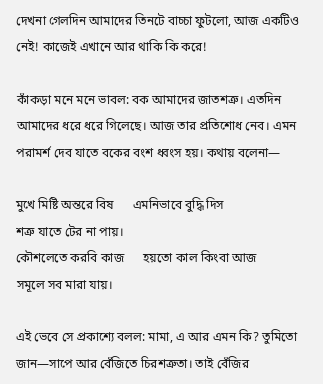দেখনা গেলদিন আমাদের তিনটে বাচ্চা ফুটলো, আজ একটিও নেই! কাজেই এখানে আর থাকি কি করে!

কাঁকড়া মনে মনে ভাবল: বক আমাদের জাতশত্রু। এতদিন আমাদের ধরে ধরে গিলেছে। আজ তার প্রতিশোধ নেব। এমন পরামর্শ দেব যাতে বকের বংশ ধ্বংস হয়। কথায় বলেনা—

মুখে মিষ্টি অন্তরে বিষ      এমনিভাবে বুদ্ধি দিস
শত্রু যাতে টের না পায়।
কৌশলেতে করবি কাজ      হয়তো কাল কিংবা আজ
সমূলে সব মারা যায়।

এই ভেবে সে প্রকাশ্যে বলল: মামা, এ আর এমন কি? তুমিতো জান—সাপে আর বেঁজিতে চিরশত্রুতা। তাই বেঁজির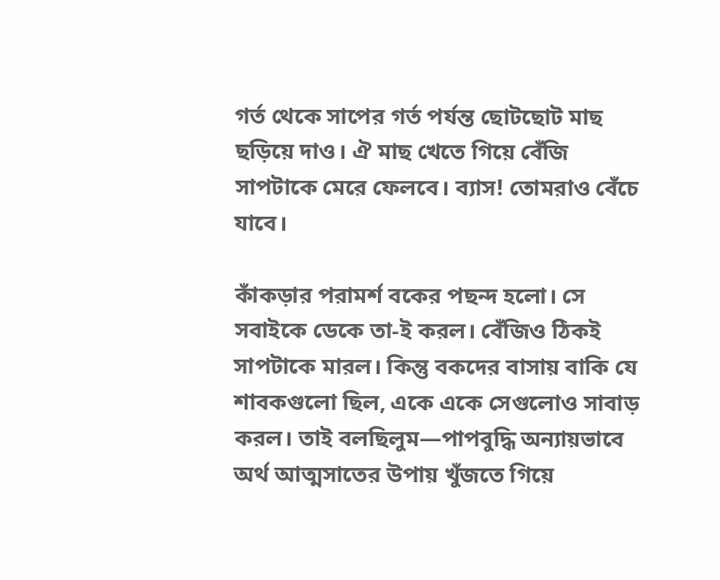গর্ত থেকে সাপের গর্ত পর্যন্ত ছোটছোট মাছ ছড়িয়ে দাও। ঐ মাছ খেতে গিয়ে বেঁজি সাপটাকে মেরে ফেলবে। ব্যাস! তোমরাও বেঁচে যাবে।

কাঁকড়ার পরামর্শ বকের পছন্দ হলো। সে সবাইকে ডেকে তা-ই করল। বেঁজিও ঠিকই সাপটাকে মারল। কিন্তু বকদের বাসায় বাকি যে শাবকগুলো ছিল, একে একে সেগুলোও সাবাড় করল। তাই বলছিলুম—পাপবুদ্ধি অন্যায়ভাবে অর্থ আত্মসাতের উপায় খুঁজতে গিয়ে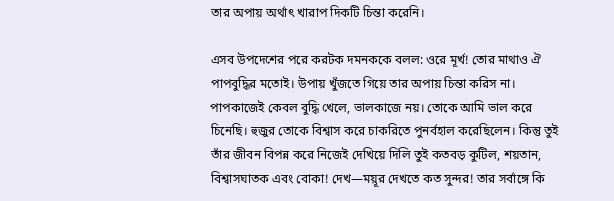তার অপায় অর্থাৎ খারাপ দিকটি চিন্তা করেনি।

এসব উপদেশের পরে করটক দমনককে বলল: ওরে মূর্খ! তোর মাথাও ঐ পাপবুদ্ধির মতোই। উপায় খুঁজতে গিয়ে তার অপায় চিন্তা করিস না। পাপকাজেই কেবল বুদ্ধি খেলে, ভালকাজে নয়। তোকে আমি ভাল করে চিনেছি। হুজুর তোকে বিশ্বাস করে চাকরিতে পুনর্বহাল করেছিলেন। কিন্তু তুই তাঁর জীবন বিপন্ন করে নিজেই দেখিয়ে দিলি তুই কতবড় কুটিল, শয়তান, বিশ্বাসঘাতক এবং বোকা! দেখ—ময়ূর দেখতে কত সুন্দর! তার সর্বাঙ্গে কি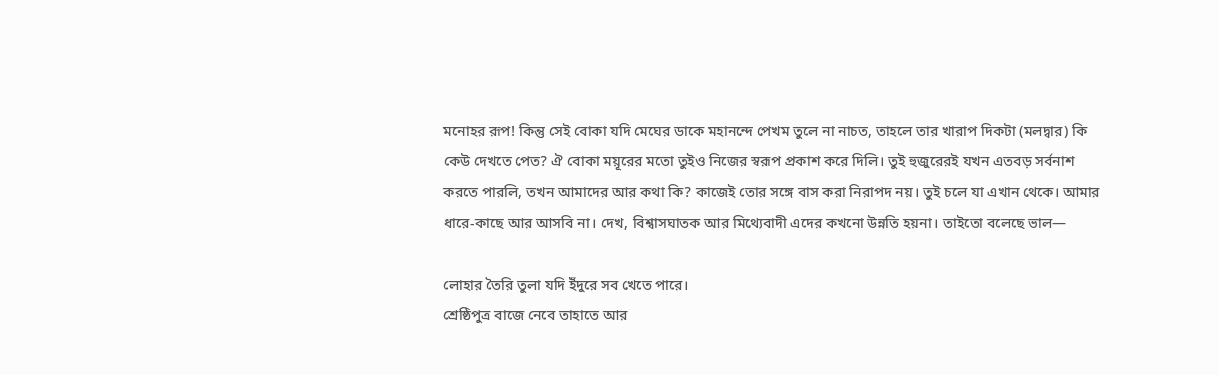মনোহর রূপ! কিন্তু সেই বোকা যদি মেঘের ডাকে মহানন্দে পেখম তুলে না নাচত, তাহলে তার খারাপ দিকটা (মলদ্বার) কি কেউ দেখতে পেত? ঐ বোকা ময়ূরের মতো তুইও নিজের স্বরূপ প্রকাশ করে দিলি। তুই হুজুরেরই যখন এতবড় সর্বনাশ করতে পারলি, তখন আমাদের আর কথা কি? কাজেই তোর সঙ্গে বাস করা নিরাপদ নয়। তুই চলে যা এখান থেকে। আমার ধারে-কাছে আর আসবি না। দেখ, বিশ্বাসঘাতক আর মিথ্যেবাদী এদের কখনো উন্নতি হয়না। তাইতো বলেছে ভাল—

লোহার তৈরি তুলা যদি ইঁদুরে সব খেতে পারে।
শ্রেষ্ঠিপুত্র বাজে নেবে তাহাতে আর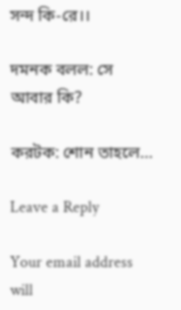সন্দ কি-রে।।

দমনক বলল: সে আবার কি?

করটক: শোন তাহলে…

Leave a Reply

Your email address will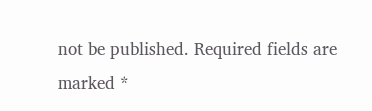not be published. Required fields are marked *